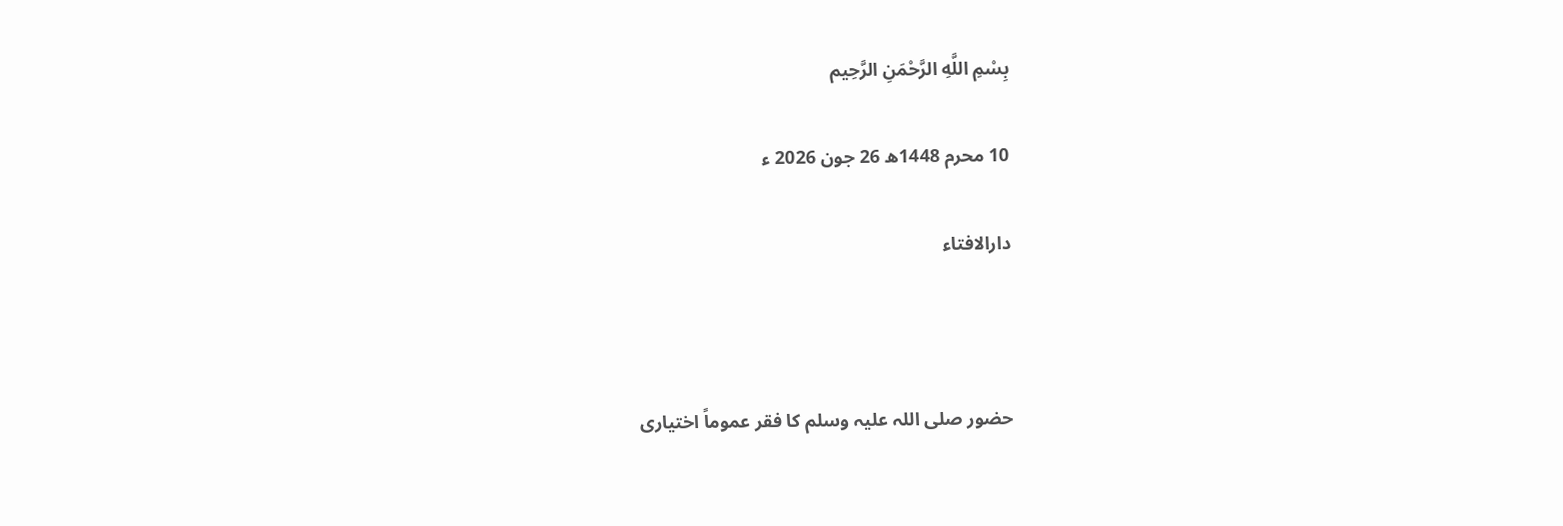بِسْمِ اللَّهِ الرَّحْمَنِ الرَّحِيم

10 محرم 1448ھ 26 جون 2026 ء

دارالافتاء



حضور صلی اللہ علیہ وسلم کا فقر عموماً اختیاری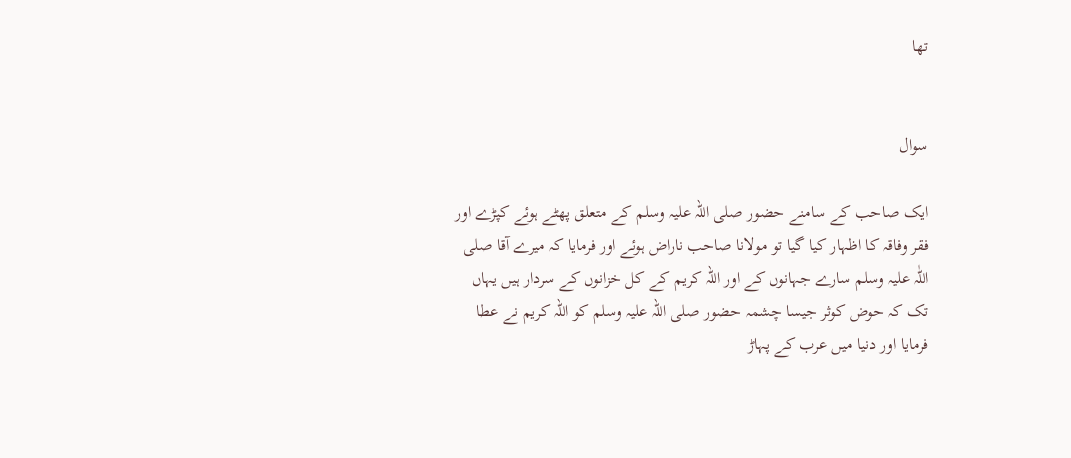تھا


سوال

ایک صاحب کے سامنے حضور صلی اللہ علیہ وسلم کے متعلق پھٹے ہوئے کپڑے اور فقر وفاقہ کا اظہار کیا گیا تو مولانا صاحب ناراض ہوئے اور فرمایا کہ میرے آقا صلی اللّٰہ علیہ وسلم سارے جہانوں کے اور اللہ کریم کے کل خزانوں کے سردار ہیں یہاں تک کہ حوض کوثر جیسا چشمہ حضور صلی اللہ علیہ وسلم کو اللہ کریم نے عطا فرمایا اور دنیا میں عرب کے پہاڑ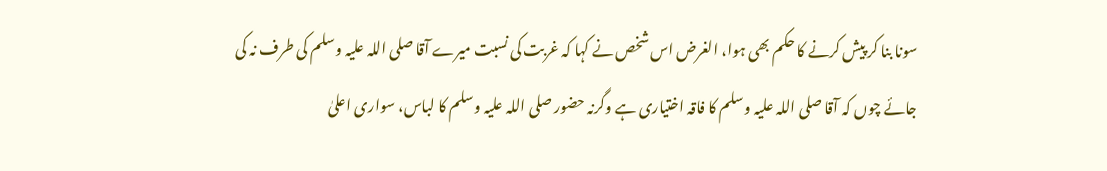سونا بنا کر پیش کرنے کا حکم بھی ہوا، الغرض اس شخص نے کہا کہ غربت کی نسبت میرے آقا صلی اللہ علیہ وسلم کی طرف نہ کی جائے چوں کہ آقا صلی اللہ علیہ وسلم کا فاقہ اختیاری ہے وگرنہ حضور صلی اللہ علیہ وسلم کا لباس، سواری اعلیٰ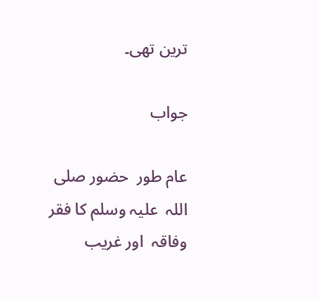ترین تھی۔

جواب

عام طور  حضور صلی  اللہ  علیہ وسلم کا فقر وفاقہ  اور غریب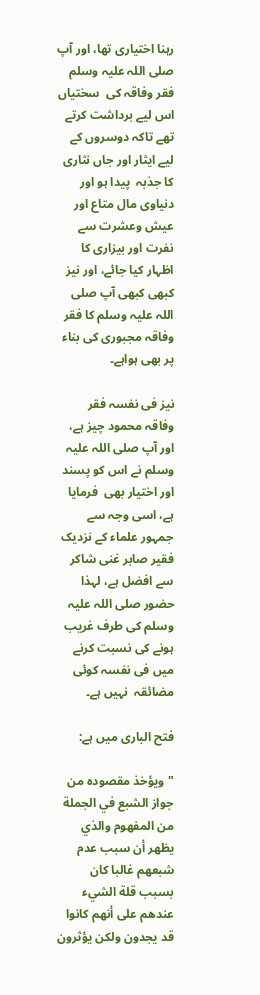رہنا اختیاری تھا، اور آپ صلی اللہ علیہ وسلم  فقر وفاقہ کی  سختیاں  اس لیے برداشت کرتے تھے تاکہ دوسروں کے لیے ایثار اور جاں نثاری  کا جذبہ  پیدا ہو اور دنیاوی مال متاع اور عیش وعشرت سے نفرت اور بیزاری کا اظہار کیا جائے، اور نیز کبھی کبھی آپ صلی اللہ علیہ وسلم کا فقر وفاقہ مجبوری کی بناء پر بھی ہواہے۔

نیز فی نفسہ فقر وفاقہ محمود چیز ہے، اور آپ صلی اللہ علیہ وسلم نے اس کو پسند اور اختیار بھی  فرمایا ہے، اسی وجہ سے جمہور علماء کے نزدیک فقیر صابر غنی شاکر سے افضل ہے، لہذا حضور صلی اللہ علیہ وسلم کی طرف غریب ہونے کی نسبت کرنے میں فی نفسہ کوئی مضائقہ  نہیں ہے۔

فتح الباری میں ہے:

"ويؤخذ مقصوده من جواز الشبع في الجملة من المفهوم والذي يظهر أن سبب عدم شبعهم غالبا كان بسبب قلة الشيء عندهم على أنهم كانوا قد يجدون ولكن يؤثرون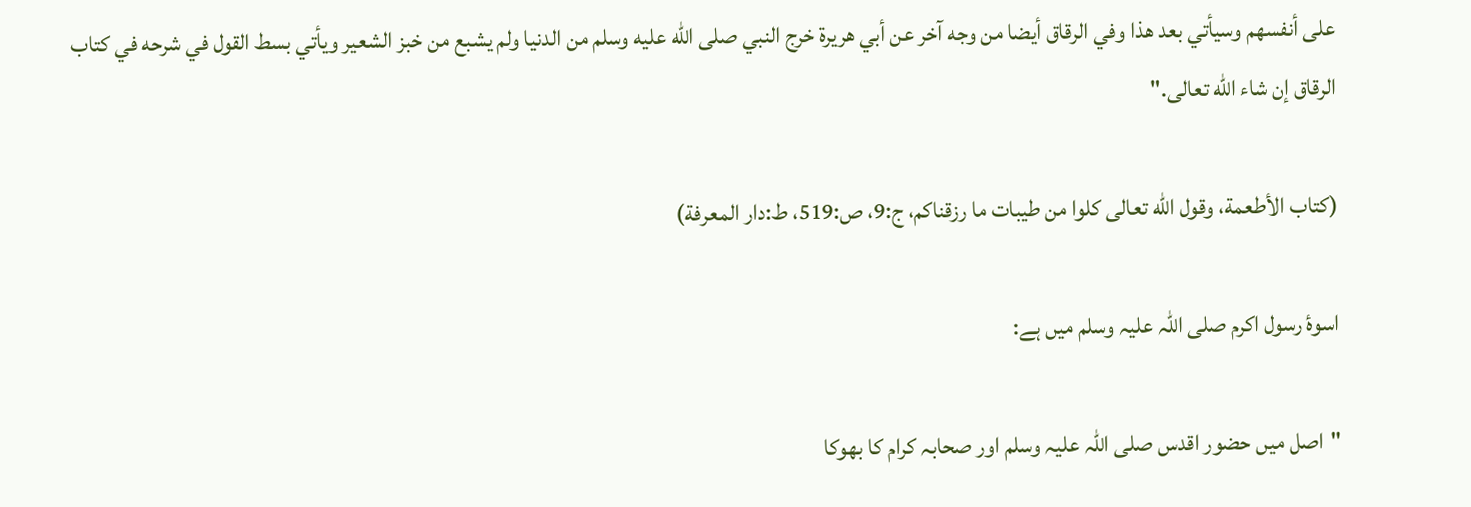على أنفسهم وسيأتي بعد هذا وفي الرقاق أيضا من وجه آخر عن أبي هريرة خرج النبي صلى الله عليه وسلم من الدنيا ولم يشبع من خبز الشعير ويأتي بسط القول في شرحه في كتاب الرقاق إن شاء الله تعالى."

(كتاب الأطعمة، وقول الله تعالى كلوا من طيبات ما رزقناكم، ج:9، ص:519، ط:دار المعرفة)

اسوۂ رسول اکرم صلی اللہ علیہ وسلم میں ہے:

"اصل میں حضور اقدس صلی اللہ علیہ وسلم اور صحابہ کرام کا بھوکا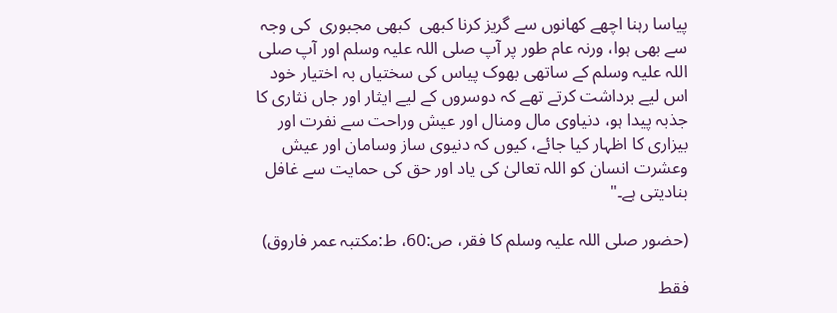پیاسا رہنا اچھے کھانوں سے گریز کرنا کبھی  کبھی مجبوری  کی وجہ سے بھی ہوا، ورنہ عام طور پر آپ صلی اللہ علیہ وسلم اور آپ صلی اللہ علیہ وسلم کے ساتھی بھوک پیاس کی سختیاں بہ اختیار خود اس لیے برداشت کرتے تھے کہ دوسروں کے لیے ایثار اور جاں نثاری کا جذبہ پیدا ہو، دنیاوی مال ومنال اور عیش وراحت سے نفرت اور بیزاری کا اظہار کیا جائے، کیوں کہ دنیوی ساز وسامان اور عیش وعشرت انسان کو اللہ تعالیٰ کی یاد اور حق کی حمایت سے غافل بنادیتی ہے۔"

(حضور صلی اللہ علیہ وسلم کا فقر، ص:60، ط:مکتبہ عمر فاروق)

فقط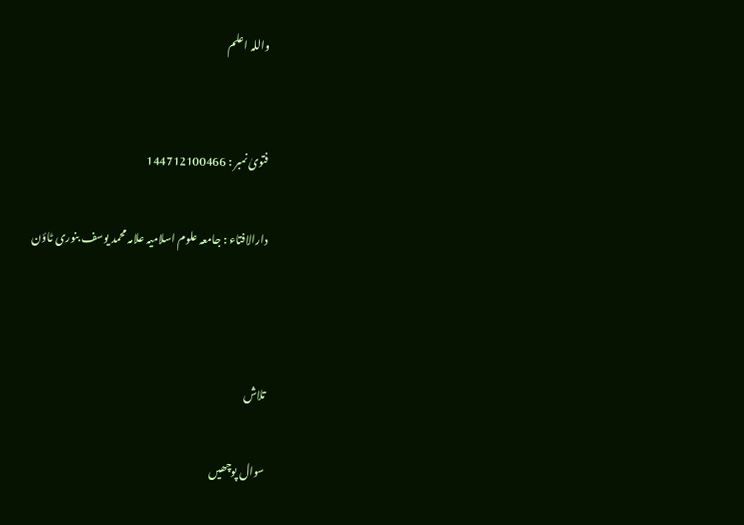واللہ اعلم


فتویٰ نمبر : 144712100466

دارالافتاء : جامعہ علوم اسلامیہ علامہ محمد یوسف بنوری ٹاؤن



تلاش

سوال پوچھیں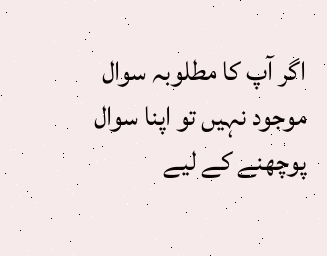اگر آپ کا مطلوبہ سوال موجود نہیں تو اپنا سوال پوچھنے کے لیے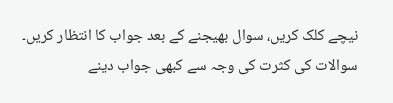نیچے کلک کریں، سوال بھیجنے کے بعد جواب کا انتظار کریں۔ سوالات کی کثرت کی وجہ سے کبھی جواب دینے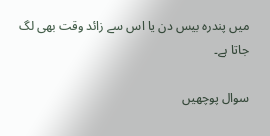میں پندرہ بیس دن یا اس سے زائد وقت بھی لگ جاتا ہے۔

سوال پوچھیں